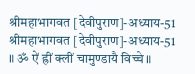श्रीमहाभागवत [देवीपुराण]-अध्याय-51 श्रीमहाभागवत [देवीपुराण]-अध्याय-51 ॥ ॐ ऐं ह्रीं क्लीं चामुण्डायै विच्चे ॥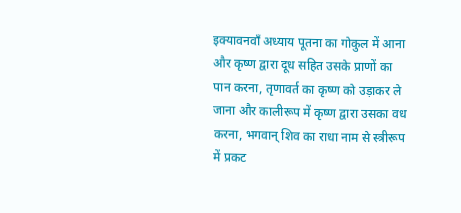इक्यावनवाँ अध्याय पूतना का गोकुल में आना और कृष्ण द्वारा दूध सहित उसके प्राणों का पान करना, तृणावर्त का कृष्ण को उड़ाकर ले जाना और कालीरूप में कृष्ण द्वारा उसका वध करना, भगवान् शिव का राधा नाम से स्त्रीरूप में प्रकट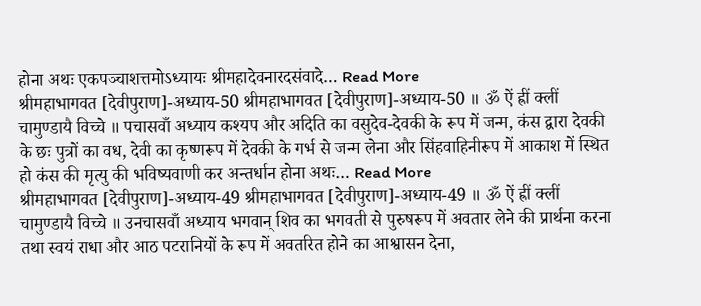होना अथः एकपञ्चाशत्तमोऽध्यायः श्रीमहादेवनारदसंवादे… Read More
श्रीमहाभागवत [देवीपुराण]-अध्याय-50 श्रीमहाभागवत [देवीपुराण]-अध्याय-50 ॥ ॐ ऐं ह्रीं क्लीं चामुण्डायै विच्चे ॥ पचासवाँ अध्याय कश्यप और अदिति का वसुदेव-देवकी के रूप में जन्म, कंस द्वारा देवकी के छः पुत्रों का वध, देवी का कृष्णरूप में देवकी के गर्भ से जन्म लेना और सिंहवाहिनीरूप में आकाश में स्थित हो कंस की मृत्यु की भविष्यवाणी कर अन्तर्धान होना अथः… Read More
श्रीमहाभागवत [देवीपुराण]-अध्याय-49 श्रीमहाभागवत [देवीपुराण]-अध्याय-49 ॥ ॐ ऐं ह्रीं क्लीं चामुण्डायै विच्चे ॥ उनचासवाँ अध्याय भगवान् शिव का भगवती से पुरुषरूप में अवतार लेने की प्रार्थना करना तथा स्वयं राधा और आठ पटरानियों के रूप में अवतरित होने का आश्वासन देना,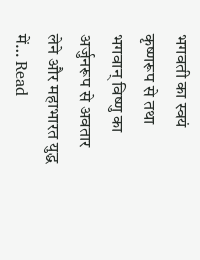भगवती का स्वयं कृष्णरूप से तथा भगवान् विष्णु का अर्जुनरूप से अवतार लेने और महाभारत युद्ध में… Read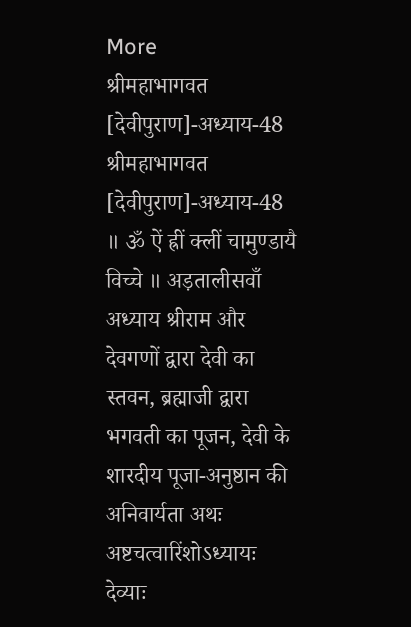More
श्रीमहाभागवत [देवीपुराण]-अध्याय-48 श्रीमहाभागवत [देवीपुराण]-अध्याय-48 ॥ ॐ ऐं ह्रीं क्लीं चामुण्डायै विच्चे ॥ अड़तालीसवाँ अध्याय श्रीराम और देवगणों द्वारा देवी का स्तवन, ब्रह्माजी द्वारा भगवती का पूजन, देवी के शारदीय पूजा-अनुष्ठान की अनिवार्यता अथः अष्टचत्वारिंशोऽध्यायः देव्याः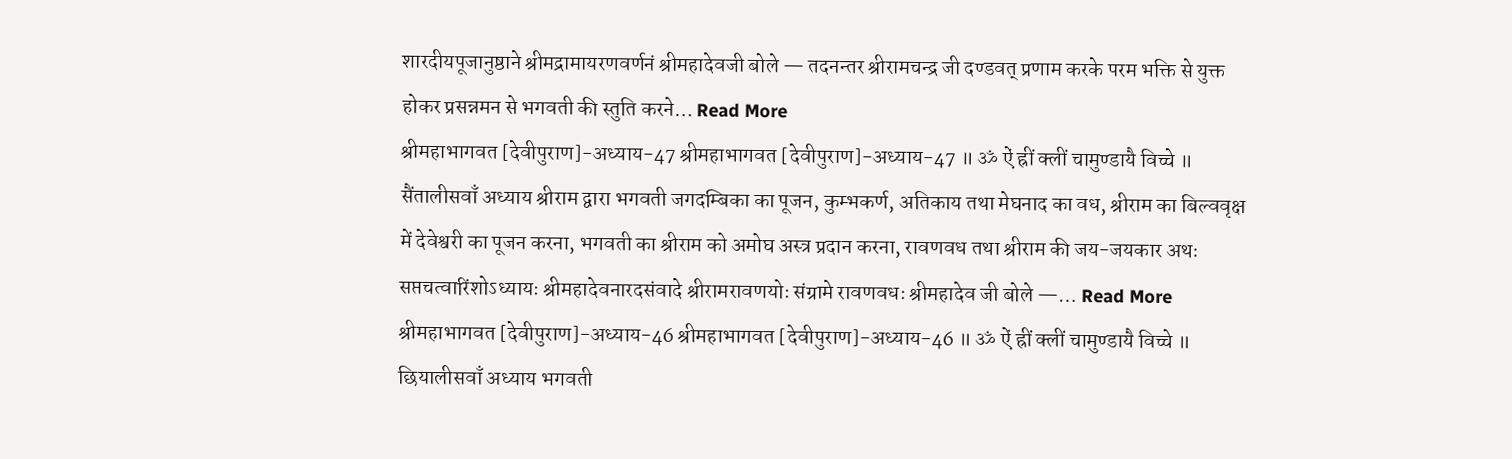शारदीयपूजानुष्ठाने श्रीमद्रामायरणवर्णनं श्रीमहादेवजी बोले — तदनन्तर श्रीरामचन्द्र जी दण्डवत् प्रणाम करके परम भक्ति से युक्त होकर प्रसन्नमन से भगवती की स्तुति करने… Read More
श्रीमहाभागवत [देवीपुराण]-अध्याय-47 श्रीमहाभागवत [देवीपुराण]-अध्याय-47 ॥ ॐ ऐं ह्रीं क्लीं चामुण्डायै विच्चे ॥ सैंतालीसवाँ अध्याय श्रीराम द्वारा भगवती जगदम्बिका का पूजन, कुम्भकर्ण, अतिकाय तथा मेघनाद का वध, श्रीराम का बिल्ववृक्ष में देवेश्वरी का पूजन करना, भगवती का श्रीराम को अमोघ अस्त्र प्रदान करना, रावणवध तथा श्रीराम की जय-जयकार अथः सप्तचत्वारिंशोऽध्यायः श्रीमहादेवनारदसंवादे श्रीरामरावणयोः संग्रामे रावणवधः श्रीमहादेव जी बोले —… Read More
श्रीमहाभागवत [देवीपुराण]-अध्याय-46 श्रीमहाभागवत [देवीपुराण]-अध्याय-46 ॥ ॐ ऐं ह्रीं क्लीं चामुण्डायै विच्चे ॥ छियालीसवाँ अध्याय भगवती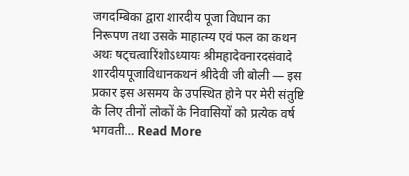जगदम्बिका द्वारा शारदीय पूजा विधान का निरूपण तथा उसके माहात्म्य एवं फल का कथन अथः षट्चत्वारिंशोऽध्यायः श्रीमहादेवनारदसंवादे शारदीयपूजाविधानकथनं श्रीदेवी जी बोली — इस प्रकार इस असमय के उपस्थित होने पर मेरी संतुष्टि के लिए तीनों लोकों के निवासियों को प्रत्येक वर्ष भगवती… Read More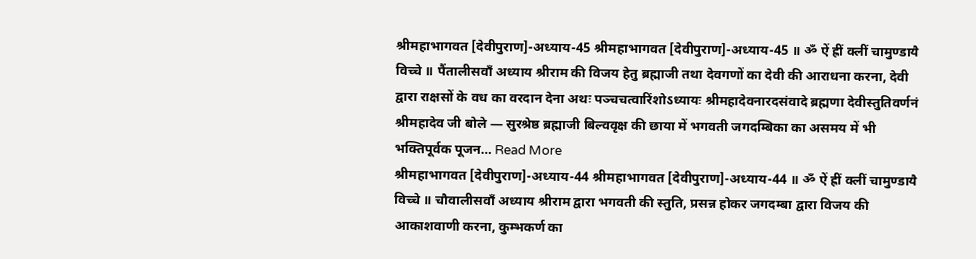श्रीमहाभागवत [देवीपुराण]-अध्याय-45 श्रीमहाभागवत [देवीपुराण]-अध्याय-45 ॥ ॐ ऐं ह्रीं क्लीं चामुण्डायै विच्चे ॥ पैंतालीसवाँ अध्याय श्रीराम की विजय हेतु ब्रह्माजी तथा देवगणों का देवी की आराधना करना, देवी द्वारा राक्षसों के वध का वरदान देना अथः पञ्चचत्वारिंशोऽध्यायः श्रीमहादेवनारदसंवादे ब्रह्मणा देवीस्तुतिवर्णनं श्रीमहादेव जी बोले — सुरश्रेष्ठ ब्रह्माजी बिल्ववृक्ष की छाया में भगवती जगदम्बिका का असमय में भी भक्तिपूर्वक पूजन… Read More
श्रीमहाभागवत [देवीपुराण]-अध्याय-44 श्रीमहाभागवत [देवीपुराण]-अध्याय-44 ॥ ॐ ऐं ह्रीं क्लीं चामुण्डायै विच्चे ॥ चौवालीसवाँ अध्याय श्रीराम द्वारा भगवती की स्तुति, प्रसन्न होकर जगदम्बा द्वारा विजय की आकाशवाणी करना, कुम्भकर्ण का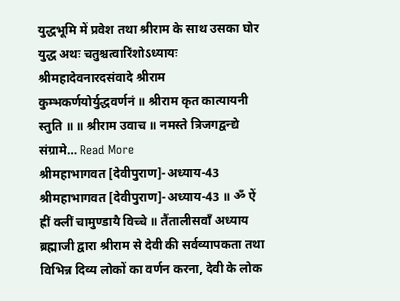युद्धभूमि में प्रवेश तथा श्रीराम के साथ उसका घोर युद्ध अथः चतुश्चत्वारिंशोऽध्यायः श्रीमहादेवनारदसंवादे श्रीराम कुम्भकर्णयोर्युद्धवर्णनं ॥ श्रीराम कृत कात्यायनी स्तुति ॥ ॥ श्रीराम उवाच ॥ नमस्ते त्रिजगद्वन्द्ये संग्रामे… Read More
श्रीमहाभागवत [देवीपुराण]-अध्याय-43 श्रीमहाभागवत [देवीपुराण]-अध्याय-43 ॥ ॐ ऐं ह्रीं क्लीं चामुण्डायै विच्चे ॥ तैंतालीसवाँ अध्याय ब्रह्माजी द्वारा श्रीराम से देवी की सर्वव्यापकता तथा विभिन्न दिव्य लोकों का वर्णन करना, देवी के लोक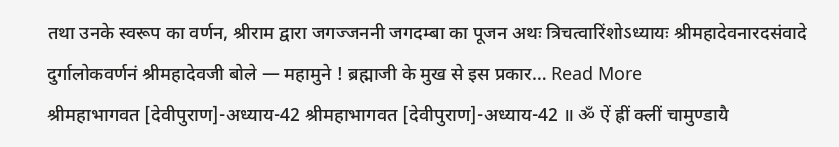तथा उनके स्वरूप का वर्णन, श्रीराम द्वारा जगज्जननी जगदम्बा का पूजन अथः त्रिचत्वारिंशोऽध्यायः श्रीमहादेवनारदसंवादे दुर्गालोकवर्णनं श्रीमहादेवजी बोले — महामुने ! ब्रह्माजी के मुख से इस प्रकार… Read More
श्रीमहाभागवत [देवीपुराण]-अध्याय-42 श्रीमहाभागवत [देवीपुराण]-अध्याय-42 ॥ ॐ ऐं ह्रीं क्लीं चामुण्डायै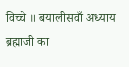विच्चे ॥ बयालीसवाँ अध्याय ब्रह्माजी का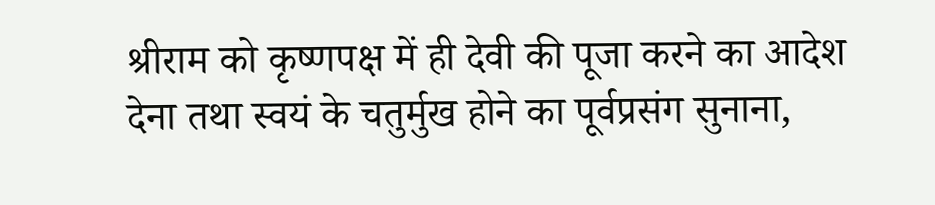श्रीराम को कृष्णपक्ष में ही देवी की पूजा करने का आदेश देना तथा स्वयं के चतुर्मुख होने का पूर्वप्रसंग सुनाना,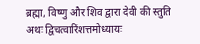ब्रह्मा, विष्णु और शिव द्वारा देवी की स्तुति अथः द्विचत्वारिंशत्तमोध्यायः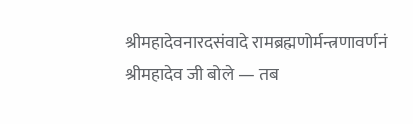श्रीमहादेवनारदसंवादे रामब्रह्मणोर्मन्त्रणावर्णनं श्रीमहादेव जी बोले — तब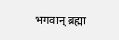भगवान् ब्रह्मा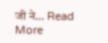जी ने… Read More